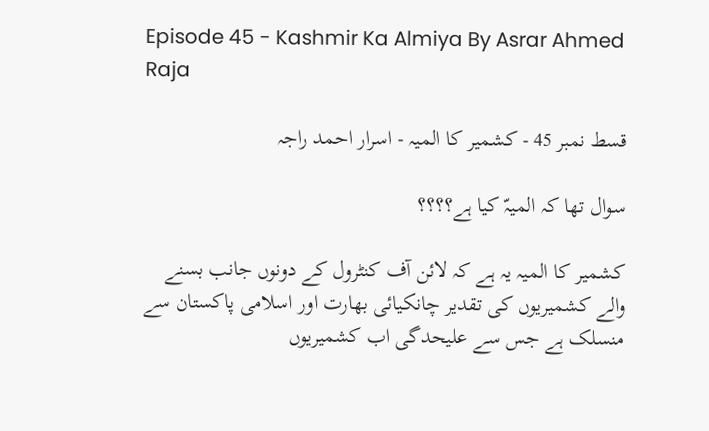Episode 45 - Kashmir Ka Almiya By Asrar Ahmed Raja

قسط نمبر 45 - کشمیر کا المیہ - اسرار احمد راجہ

سوال تھا کہ المیہّ کیا ہے؟؟؟؟

کشمیر کا المیہ یہ ہے کہ لائن آف کنٹرول کے دونوں جانب بسنے والے کشمیریوں کی تقدیر چانکیائی بھارت اور اسلامی پاکستان سے منسلک ہے جس سے علیحدگی اب کشمیریوں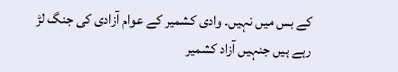کے بس میں نہیں۔ وادی کشمیر کے عوام آزادی کی جنگ لڑ رہے ہیں جنہیں آزاد کشمیر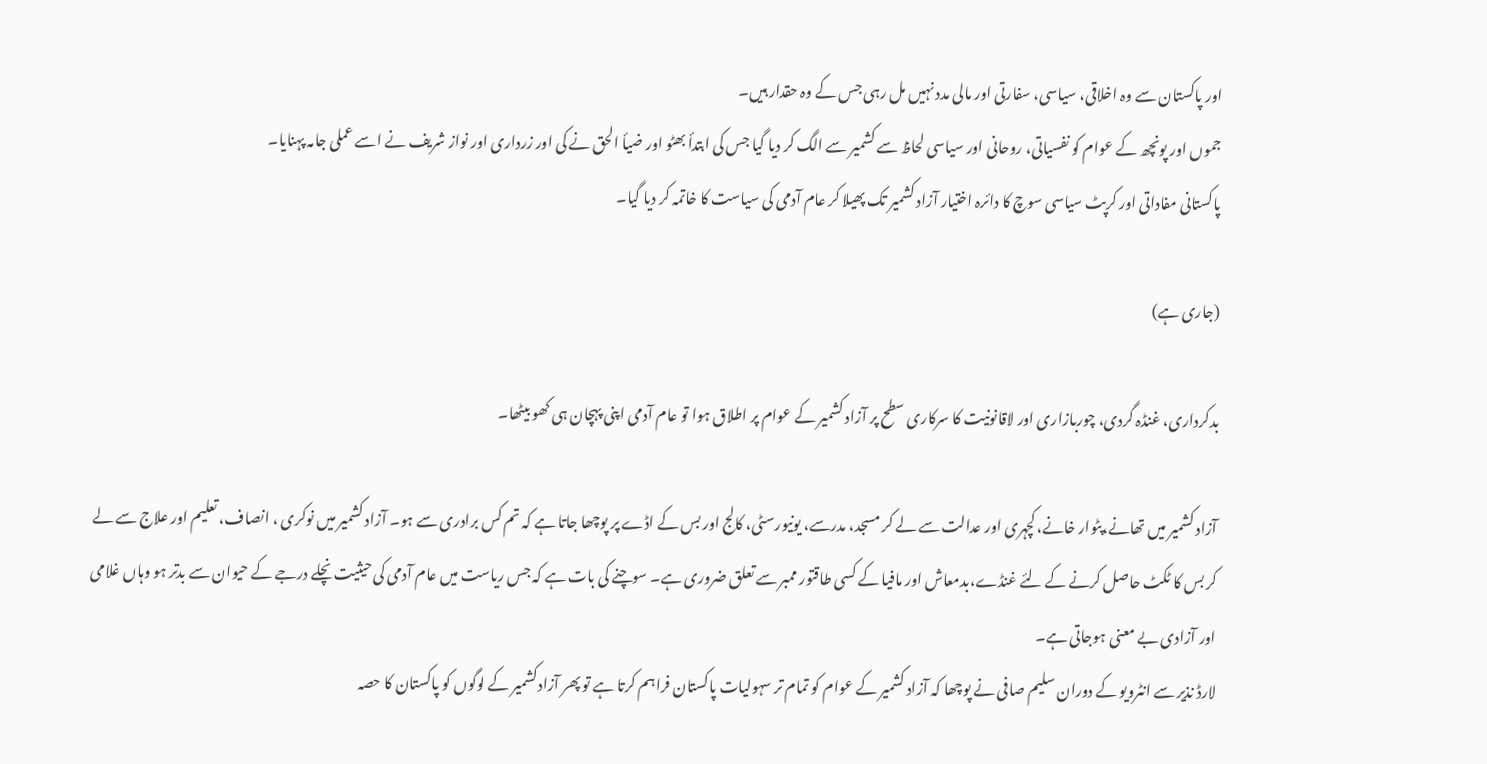اور پاکستان سے وہ اخلاقی، سیاسی، سفارتی اور مالی مدد نہیں مل رہی جس کے وہ حقدار ہیں۔
جموں اور پونچھ کے عوام کو نفسیاتی، روحانی اور سیاسی لحاظ سے کشمیر سے الگ کر دیا گیا جس کی ابتدأ بھٹو اور ضیأ الحق نے کی اور زرداری اور نواز شریف نے اسے عملی جامہ پہنایا۔
پاکستانی مفاداتی اور کرپٹ سیاسی سوچ کا دائرہ اختیار آزاد کشمیر تک پھیلا کر عام آدمی کی سیاست کا خاتمہ کر دیا گیا۔

(جاری ہے)

بدکرداری، غنڈہ گردی، چوربازاری اور لاقانونیت کا سرکاری سطح پر آزاد کشمیر کے عوام پر اطلاق ہوا تو عام آدمی اپنی پہچان ہی کھو بیٹھا۔

آزاد کشمیر میں تھانے،پٹوار خانے، کچہری اور عدالت سے لے کر مسجد، مدرسے، یونیورسٹی، کالج اور بس کے اڈے پر پوچھا جاتا ہے کہ تم کس برادری سے ہو۔ آزاد کشمیر میں نوکری ، انصاف، تعلیم اور علاج سے لے کر بس کا ٹکٹ حاصل کرنے کے لئے غنڈے،بدمعاش اور مافیا کے کسی طاقتور ممبر سے تعلق ضروری ہے۔ سوچنے کی بات ہے کہ جس ریاست میں عام آدمی کی حیثیت نچلے درجے کے حیوان سے بدتر ہو وہاں غلامی اور آزادی بے معنی ہوجاتی ہے۔
لارڈ نذیر سے انٹرویو کے دوران سلیم صافی نے پوچھا کہ آزاد کشمیر کے عوام کو تمام تر سہولیات پاکستان فراہم کرتا ہے تو پھر آزادکشمیر کے لوگوں کو پاکستان کا حصہ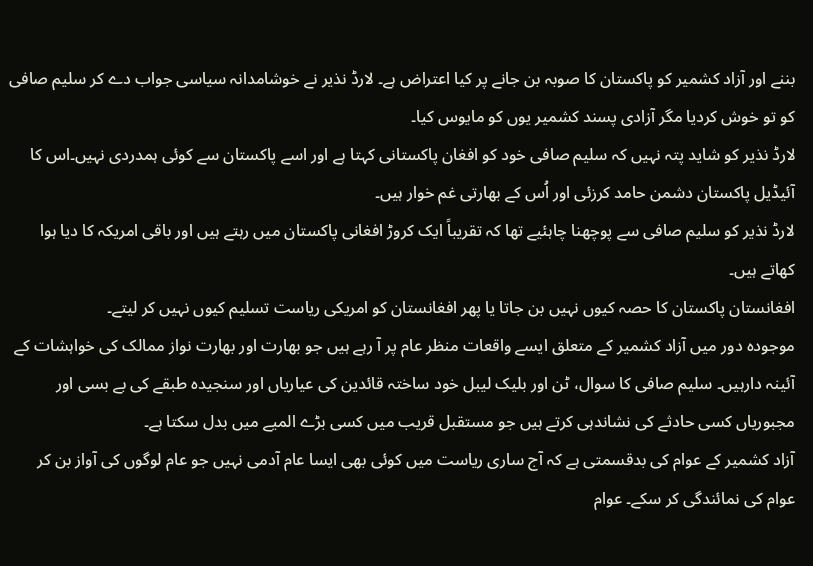بننے اور آزاد کشمیر کو پاکستان کا صوبہ بن جانے پر کیا اعتراض ہے۔ لارڈ نذیر نے خوشامدانہ سیاسی جواب دے کر سلیم صافی کو تو خوش کردیا مگر آزادی پسند کشمیر یوں کو مایوس کیا۔
لارڈ نذیر کو شاید پتہ نہیں کہ سلیم صافی خود کو افغان پاکستانی کہتا ہے اور اسے پاکستان سے کوئی ہمدردی نہیں۔اس کا آئیڈیل پاکستان دشمن حامد کرزئی اور اُس کے بھارتی غم خوار ہیں۔
لارڈ نذیر کو سلیم صافی سے پوچھنا چاہئیے تھا کہ تقریباً ایک کروڑ افغانی پاکستان میں رہتے ہیں اور باقی امریکہ کا دیا ہوا کھاتے ہیں۔
افغانستان پاکستان کا حصہ کیوں نہیں بن جاتا یا پھر افغانستان کو امریکی ریاست تسلیم کیوں نہیں کر لیتے۔
موجودہ دور میں آزاد کشمیر کے متعلق ایسے واقعات منظر عام پر آ رہے ہیں جو بھارت اور بھارت نواز ممالک کی خواہشات کے آئینہ دارہیں۔ سلیم صافی کا سوال، ٹن اور بلیک لیبل خود ساختہ قائدین کی عیاریاں اور سنجیدہ طبقے کی بے بسی اور مجبوریاں کسی حادثے کی نشاندہی کرتے ہیں جو مستقبل قریب میں کسی بڑے المیے میں بدل سکتا ہے۔
آزاد کشمیر کے عوام کی بدقسمتی ہے کہ آج ساری ریاست میں کوئی بھی ایسا عام آدمی نہیں جو عام لوگوں کی آواز بن کر عوام کی نمائندگی کر سکے۔ عوام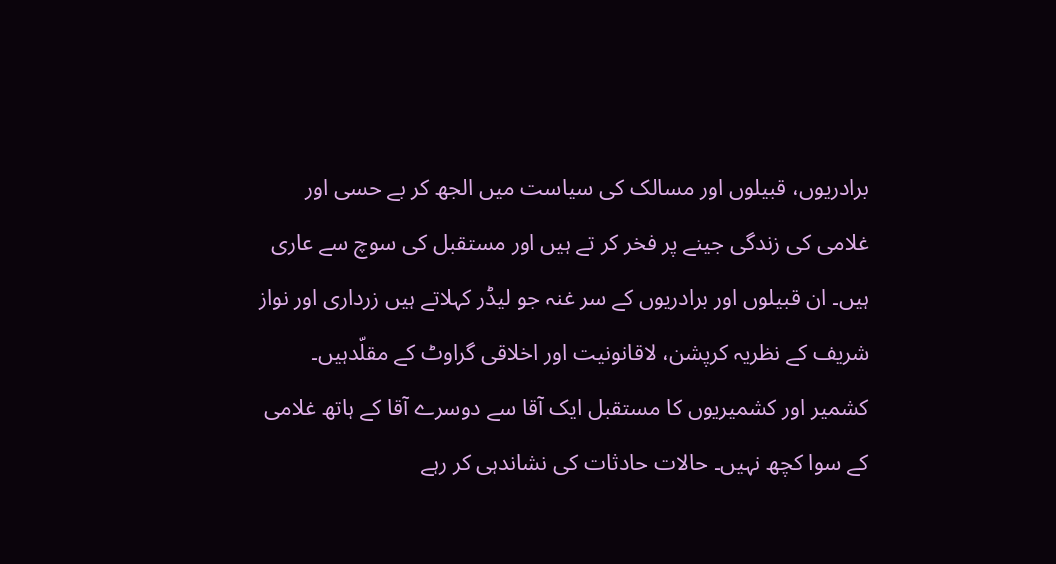برادریوں، قبیلوں اور مسالک کی سیاست میں الجھ کر بے حسی اور غلامی کی زندگی جینے پر فخر کر تے ہیں اور مستقبل کی سوچ سے عاری ہیں۔ ان قبیلوں اور برادریوں کے سر غنہ جو لیڈر کہلاتے ہیں زرداری اور نواز شریف کے نظریہ کرپشن، لاقانونیت اور اخلاقی گراوٹ کے مقلّدہیں۔
کشمیر اور کشمیریوں کا مستقبل ایک آقا سے دوسرے آقا کے ہاتھ غلامی کے سوا کچھ نہیں۔ حالات حادثات کی نشاندہی کر رہے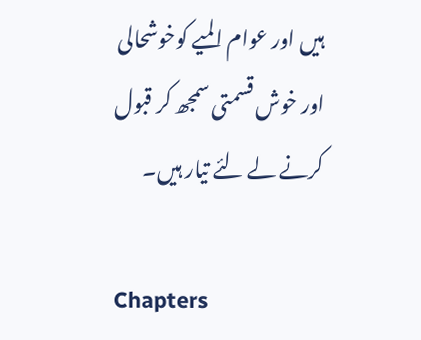ہیں اور عوام المیے کوخوشحالی اور خوش قسمتی سمجھ کر قبول کرنے لے لئے تیار ہیں۔

Chapters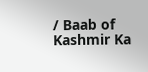/ Baab of Kashmir Ka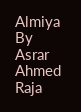Almiya By Asrar Ahmed Raja